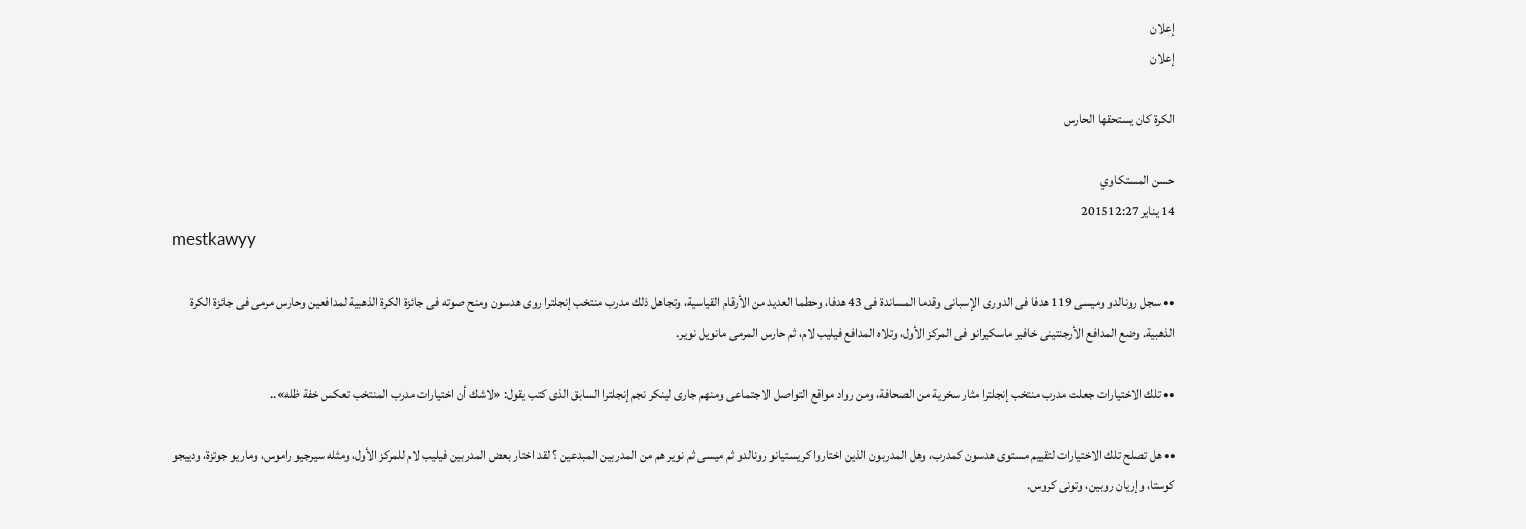إعلان
إعلان

الكرة كان يستحقها الحارس

حسن المستكاوي
14 يناير 201512:27
mestkawyy

•• سجل رونالدو وميسى 119 هدفا فى الدورى الإسبانى وقدما المساندة فى 43 هدفا، وحطما العديد من الأرقام القياسية، وتجاهل ذلك مدرب منتخب إنجلترا روى هدسون ومنح صوته فى جائزة الكرة الذهبية لمدافعين وحارس مرمى فى جائزة الكرة الذهبية. وضع المدافع الأرجنتينى خافير ماسكيرانو فى المركز الأول، وتلاه المدافع فيليب لام، ثم حارس المرمى مانويل نوير.

•• تلك الاختيارات جعلت مدرب منتخب إنجلترا مثار سخرية من الصحافة، ومن رواد مواقع التواصل الاجتماعى ومنهم جارى لينكر نجم إنجلترا السابق الذى كتب يقول: «لاشك أن اختيارات مدرب المنتخب تعكس خفة ظله»..

•• هل تصلح تلك الاختيارات لتقييم مستوى هدسون كمدرب، وهل المدربون الذين اختاروا كريستيانو رونالدو ثم ميسى ثم نوير هم من المدربين المبدعين ؟ لقد اختار بعض المدربين فيليب لام للمركز الأول، ومثله سيرجيو راموس، وماريو جوتزة، ودييجو كوستا، وإريان روبين، وتونى كروس.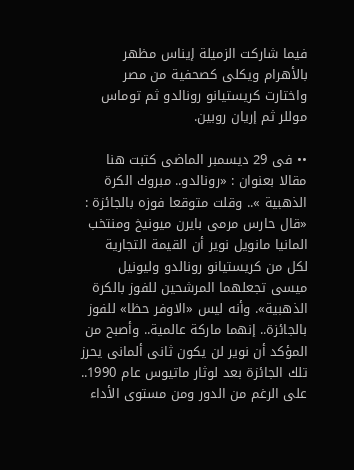فيما شاركت الزميلة إيناس مظهر بالأهرام ويكلى كصحفية من مصر واختارت كريستيانو رونالدو ثم توماس موللر ثم إريان روبين.

•• فى 29 ديسمبر الماضى كتبت هنا مقالا بعنوان : «رونالدو.. مبروك الكرة الذهبية ».. وقلت متوقعا فوزه بالجائزة : «قال حارس مرمى بايرن ميونيخ ومنتخب المانيا مانويل نوير أن القيمة التجارية لكل من كريستيانو رونالدو وليونيل ميسى تجعلهما المرشحين للفوز بالكرة الذهبية». وأنه ليس «الاوفر حظا» للفوز بالجائزة.. إنهما ماركة عالمية.. وأصبح من المؤكد أن نوير لن يكون ثانى ألمانى يحرز تلك الجائزة بعد لوثار ماتيوس عام 1990.. على الرغم من الدور ومن مستوى الأداء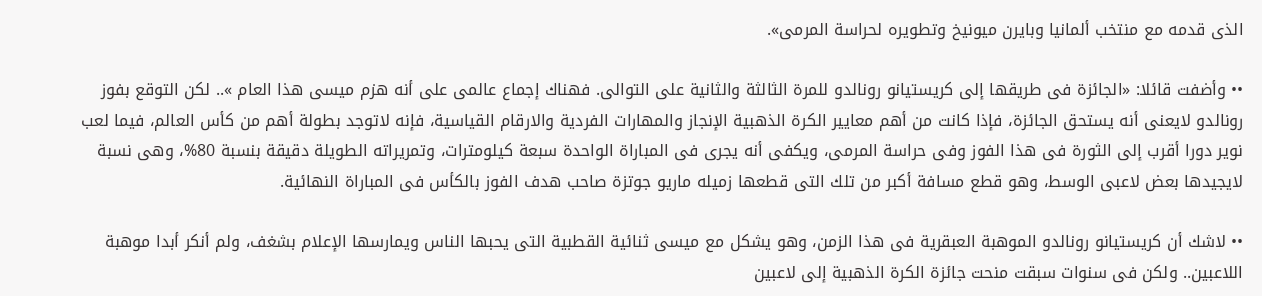الذى قدمه مع منتخب ألمانيا وبايرن ميونيخ وتطويره لحراسة المرمى».

•• وأضفت قائلا: «الجائزة فى طريقها إلى كريستيانو رونالدو للمرة الثالثة والثانية على التوالى. فهناك إجماع عالمى على أنه هزم ميسى هذا العام ».. لكن التوقع بفوز رونالدو لايعنى أنه يستحق الجائزة، فإذا كانت من أهم معايير الكرة الذهبية الإنجاز والمهارات الفردية والارقام القياسية، فإنه لاتوجد بطولة أهم من كأس العالم، فيما لعب نوير دورا أقرب إلى الثورة فى هذا الفوز وفى حراسة المرمى، ويكفى أنه يجرى فى المباراة الواحدة سبعة كيلومترات، وتمريراته الطويلة دقيقة بنسبة 80%، وهى نسبة لايجيدها بعض لاعبى الوسط، وهو قطع مسافة أكبر من تلك التى قطعها زميله ماريو جوتزة صاحب هدف الفوز بالكأس فى المباراة النهائية.

•• لاشك أن كريستيانو رونالدو الموهبة العبقرية فى هذا الزمن، وهو يشكل مع ميسى ثنائية القطبية التى يحبها الناس ويمارسها الإعلام بشغف، ولم أنكر أبدا موهبة اللاعبين.. ولكن فى سنوات سبقت منحت جائزة الكرة الذهبية إلى لاعبين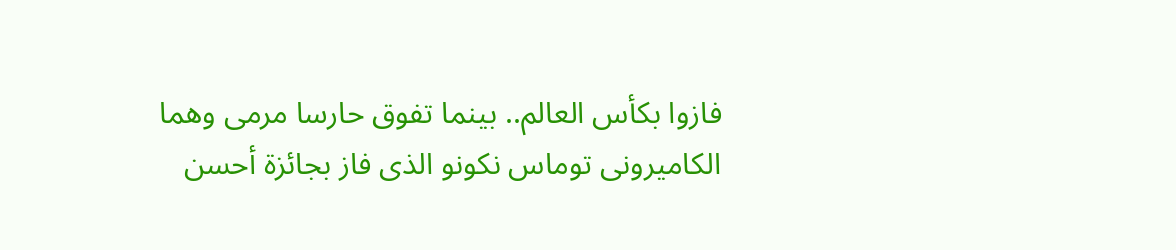فازوا بكأس العالم.. بينما تفوق حارسا مرمى وهما الكاميرونى توماس نكونو الذى فاز بجائزة أحسن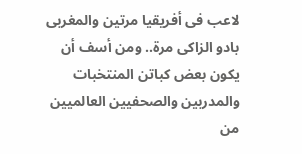لاعب فى أفريقيا مرتين والمغربى بادو الزاكى مرة.. ومن أسف أن يكون بعض كباتن المنتخبات والمدربين والصحفيين العالميين من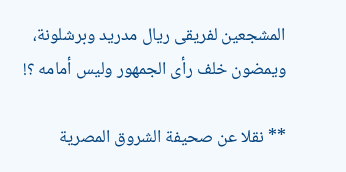المشجعين لفريقى ريال مدريد وبرشلونة، ويمضون خلف رأى الجمهور وليس أمامه ؟!

** نقلا عن صحيفة الشروق المصرية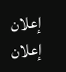إعلان
إعلان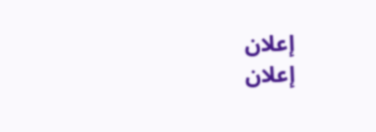إعلان
إعلان